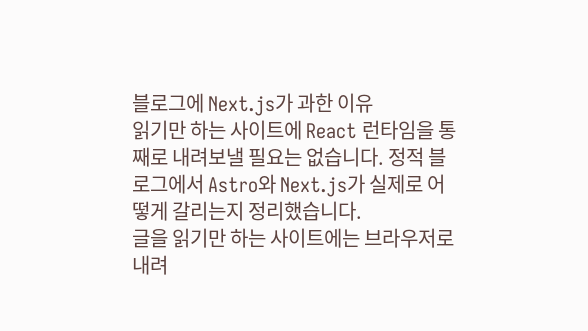블로그에 Next.js가 과한 이유
읽기만 하는 사이트에 React 런타임을 통째로 내려보낼 필요는 없습니다. 정적 블로그에서 Astro와 Next.js가 실제로 어떻게 갈리는지 정리했습니다.
글을 읽기만 하는 사이트에는 브라우저로 내려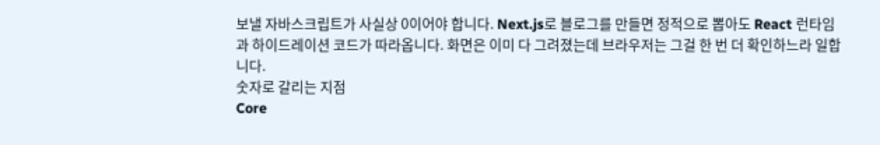보낼 자바스크립트가 사실상 0이어야 합니다. Next.js로 블로그를 만들면 정적으로 뽑아도 React 런타임과 하이드레이션 코드가 따라옵니다. 화면은 이미 다 그려졌는데 브라우저는 그걸 한 번 더 확인하느라 일합니다.
숫자로 갈리는 지점
Core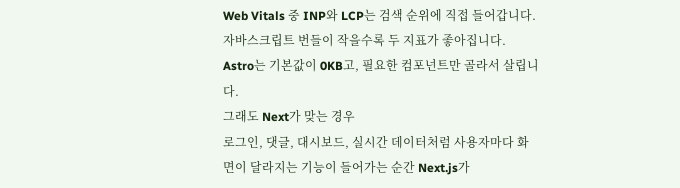Web Vitals 중 INP와 LCP는 검색 순위에 직접 들어갑니다. 자바스크립트 번들이 작을수록 두 지표가 좋아집니다. Astro는 기본값이 0KB고, 필요한 컴포넌트만 골라서 살립니다.
그래도 Next가 맞는 경우
로그인, 댓글, 대시보드, 실시간 데이터처럼 사용자마다 화면이 달라지는 기능이 들어가는 순간 Next.js가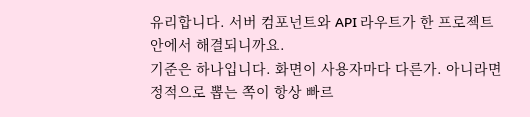유리합니다. 서버 컴포넌트와 API 라우트가 한 프로젝트 안에서 해결되니까요.
기준은 하나입니다. 화면이 사용자마다 다른가. 아니라면 정적으로 뽑는 쪽이 항상 빠르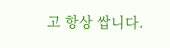고 항상 쌉니다.